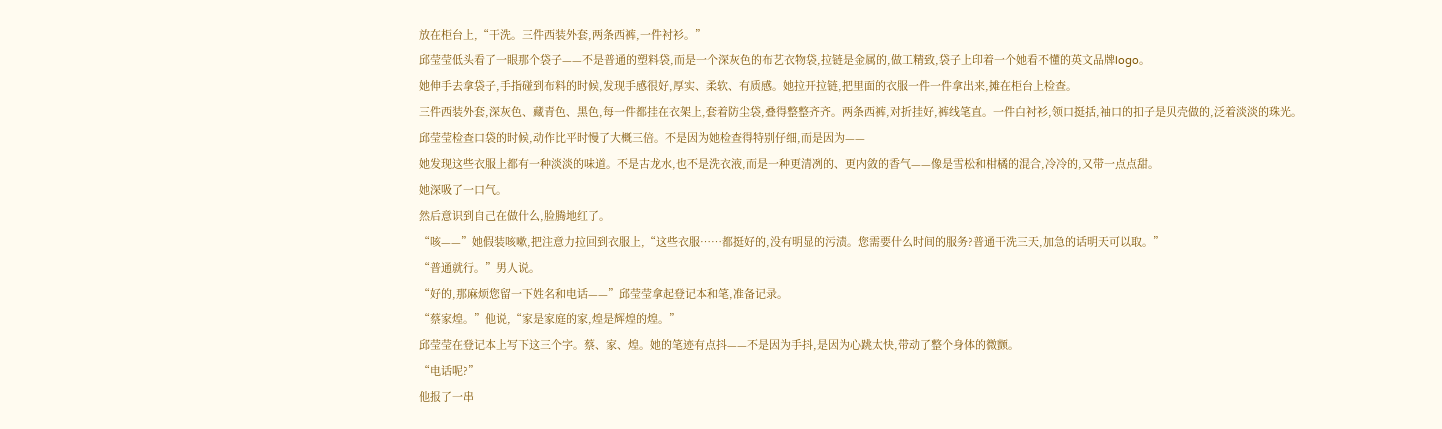放在柜台上,“干洗。三件西装外套,两条西裤,一件衬衫。”
邱莹莹低头看了一眼那个袋子——不是普通的塑料袋,而是一个深灰色的布艺衣物袋,拉链是金属的,做工精致,袋子上印着一个她看不懂的英文品牌logo。
她伸手去拿袋子,手指碰到布料的时候,发现手感很好,厚实、柔软、有质感。她拉开拉链,把里面的衣服一件一件拿出来,摊在柜台上检查。
三件西装外套,深灰色、藏青色、黑色,每一件都挂在衣架上,套着防尘袋,叠得整整齐齐。两条西裤,对折挂好,裤线笔直。一件白衬衫,领口挺括,袖口的扣子是贝壳做的,泛着淡淡的珠光。
邱莹莹检查口袋的时候,动作比平时慢了大概三倍。不是因为她检查得特别仔细,而是因为——
她发现这些衣服上都有一种淡淡的味道。不是古龙水,也不是洗衣液,而是一种更清冽的、更内敛的香气——像是雪松和柑橘的混合,冷冷的,又带一点点甜。
她深吸了一口气。
然后意识到自己在做什么,脸腾地红了。
“咳——”她假装咳嗽,把注意力拉回到衣服上,“这些衣服……都挺好的,没有明显的污渍。您需要什么时间的服务?普通干洗三天,加急的话明天可以取。”
“普通就行。”男人说。
“好的,那麻烦您留一下姓名和电话——”邱莹莹拿起登记本和笔,准备记录。
“蔡家煌。”他说,“家是家庭的家,煌是辉煌的煌。”
邱莹莹在登记本上写下这三个字。蔡、家、煌。她的笔迹有点抖——不是因为手抖,是因为心跳太快,带动了整个身体的微颤。
“电话呢?”
他报了一串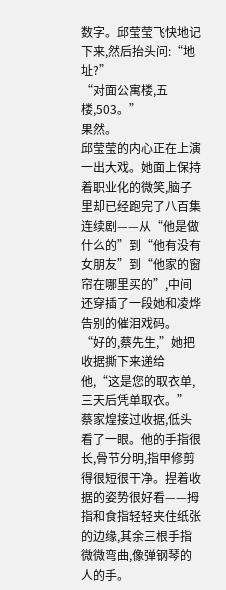数字。邱莹莹飞快地记下来,然后抬头问:“地址?”
“对面公寓楼,五楼,503。”
果然。
邱莹莹的内心正在上演一出大戏。她面上保持着职业化的微笑,脑子里却已经跑完了八百集连续剧——从“他是做什么的”到“他有没有女朋友”到“他家的窗帘在哪里买的”,中间还穿插了一段她和凌烨告别的催泪戏码。
“好的,蔡先生,”她把收据撕下来递给他,“这是您的取衣单,三天后凭单取衣。”
蔡家煌接过收据,低头看了一眼。他的手指很长,骨节分明,指甲修剪得很短很干净。捏着收据的姿势很好看——拇指和食指轻轻夹住纸张的边缘,其余三根手指微微弯曲,像弹钢琴的人的手。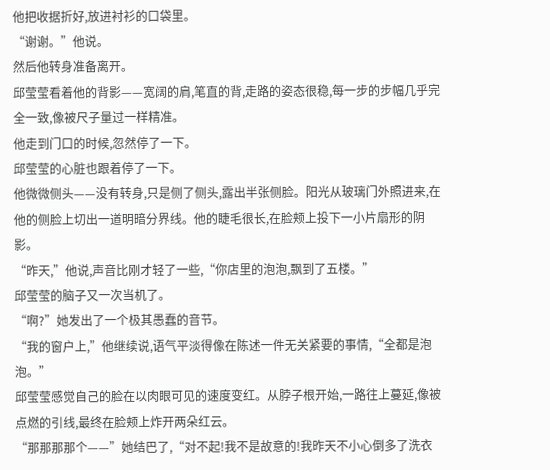他把收据折好,放进衬衫的口袋里。
“谢谢。”他说。
然后他转身准备离开。
邱莹莹看着他的背影——宽阔的肩,笔直的背,走路的姿态很稳,每一步的步幅几乎完全一致,像被尺子量过一样精准。
他走到门口的时候,忽然停了一下。
邱莹莹的心脏也跟着停了一下。
他微微侧头——没有转身,只是侧了侧头,露出半张侧脸。阳光从玻璃门外照进来,在他的侧脸上切出一道明暗分界线。他的睫毛很长,在脸颊上投下一小片扇形的阴影。
“昨天,”他说,声音比刚才轻了一些,“你店里的泡泡,飘到了五楼。”
邱莹莹的脑子又一次当机了。
“啊?”她发出了一个极其愚蠢的音节。
“我的窗户上,”他继续说,语气平淡得像在陈述一件无关紧要的事情,“全都是泡泡。”
邱莹莹感觉自己的脸在以肉眼可见的速度变红。从脖子根开始,一路往上蔓延,像被点燃的引线,最终在脸颊上炸开两朵红云。
“那那那那个——”她结巴了,“对不起!我不是故意的!我昨天不小心倒多了洗衣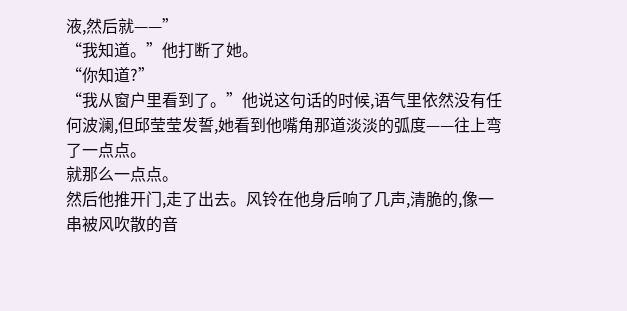液,然后就——”
“我知道。”他打断了她。
“你知道?”
“我从窗户里看到了。”他说这句话的时候,语气里依然没有任何波澜,但邱莹莹发誓,她看到他嘴角那道淡淡的弧度——往上弯了一点点。
就那么一点点。
然后他推开门,走了出去。风铃在他身后响了几声,清脆的,像一串被风吹散的音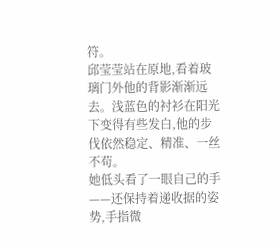符。
邱莹莹站在原地,看着玻璃门外他的背影渐渐远去。浅蓝色的衬衫在阳光下变得有些发白,他的步伐依然稳定、精准、一丝不苟。
她低头看了一眼自己的手——还保持着递收据的姿势,手指微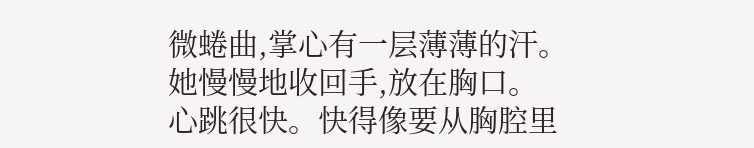微蜷曲,掌心有一层薄薄的汗。
她慢慢地收回手,放在胸口。
心跳很快。快得像要从胸腔里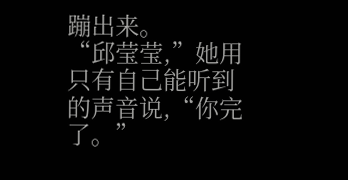蹦出来。
“邱莹莹,”她用只有自己能听到的声音说,“你完了。”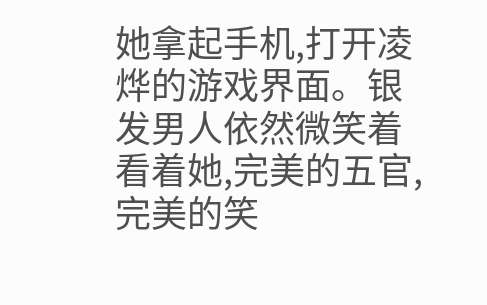她拿起手机,打开凌烨的游戏界面。银发男人依然微笑着看着她,完美的五官,完美的笑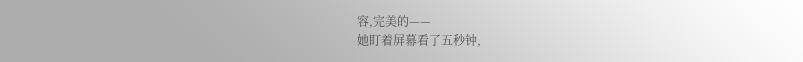容,完美的——
她盯着屏幕看了五秒钟,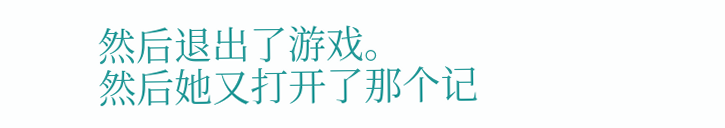然后退出了游戏。
然后她又打开了那个记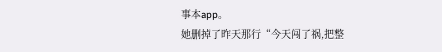事本app。
她删掉了昨天那行“今天闯了祸,把整